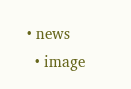• news
  • image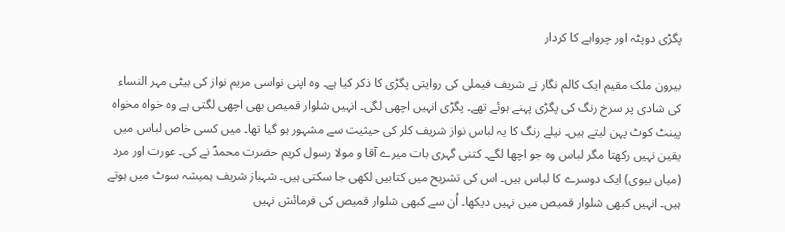پگڑی دوپٹہ اور چرواہے کا کردار

بیرون ملک مقیم ایک کالم نگار نے شریف فیملی کی روایتی پگڑی کا ذکر کیا ہے۔ وہ اپنی نواسی مریم نواز کی بیٹی مہر النساء کی شادی پر سرخ رنگ کی پگڑی پہنے ہوئے تھے۔ پگڑی انہیں اچھی لگی۔ انہیں شلوار قمیص بھی اچھی لگتی ہے وہ خواہ مخواہ پینٹ کوٹ پہن لیتے ہیں۔ نیلے رنگ کا یہ لباس نواز شریف کلر کی حیثیت سے مشہور ہو گیا تھا۔ میں کسی خاص لباس میں یقین نہیں رکھتا مگر لباس وہ جو اچھا لگے۔ کتنی گہری بات میرے آقا و مولا رسول کریم حضرت محمدؐ نے کی۔ عورت اور مرد (میاں بیوی) ایک دوسرے کا لباس ہیں۔ اس کی تشریح میں کتابیں لکھی جا سکتی ہیں۔ شہباز شریف ہمیشہ سوٹ میں ہوتے ہیں۔ انہیں کبھی شلوار قمیص میں نہیں دیکھا۔ اُن سے کبھی شلوار قمیص کی فرمائش نہیں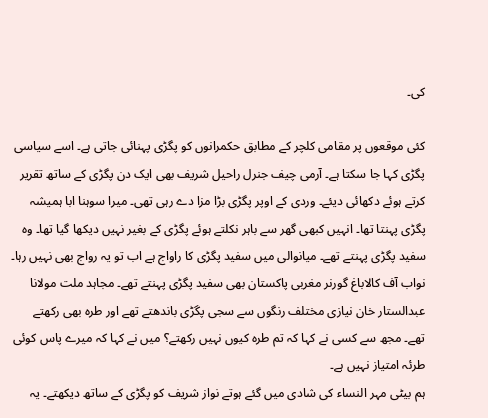کی۔

کئی موقعوں پر مقامی کلچر کے مطابق حکمرانوں کو پگڑی پہنائی جاتی ہے۔ اسے سیاسی پگڑی کہا جا سکتا ہے۔ آرمی چیف جنرل راحیل شریف بھی ایک دن پگڑی کے ساتھ تقریر کرتے ہوئے دکھائی دیئے۔ وردی کے اوپر پگڑی بڑا مزا دے رہی تھی۔ میرا سوہنا ابا ہمیشہ پگڑی پہنتا تھا۔ انہیں کبھی گھر سے باہر نکلتے ہوئے پگڑی کے بغیر نہیں دیکھا گیا تھا۔ وہ سفید پگڑی پہنتے تھے۔ میانوالی میں سفید پگڑی کا راواج ہے اب تو یہ رواج بھی نہیں رہا۔ نواب آف کالاباغ گورنر مغربی پاکستان بھی سفید پگڑی پہنتے تھے۔ مجاہد ملت مولانا عبدالستار خان نیازی مختلف رنگوں سے سجی پگڑی باندھتے تھے اور طرہ بھی رکھتے تھے۔ مجھ سے کسی نے کہا کہ تم طرہ کیوں نہیں رکھتے؟ میں نے کہا کہ میرے پاس کوئی طرئہ امتیاز نہیں ہے۔
ہم بیٹی مہر النساء کی شادی میں گئے ہوتے نواز شریف کو پگڑی کے ساتھ دیکھتے۔ یہ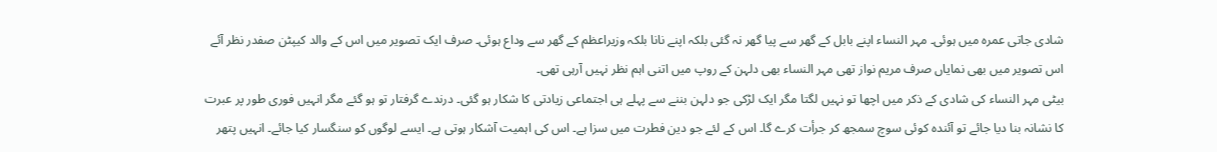شادی جاتی عمرہ میں ہوئی۔ مہر النساء اپنے بابل کے گھر سے پیا گھر نہ گئی بلکہ اپنے نانا بلکہ وزیراعظم کے گھر سے وداع ہوئی۔ صرف ایک تصویر میں اس کے والد کیپٹن صفدر نظر آئے اس تصویر میں بھی نمایاں صرف مریم نواز تھی مہر النساء بھی دلہن کے روپ میں اتنی اہم نظر نہیں آرہی تھی۔
بیٹی مہر النساء کی شادی کے ذکر میں اچھا تو نہیں لگتا مگر ایک لڑکی جو دلہن بننے سے پہلے ہی اجتماعی زیادتی کا شکار ہو گئی۔ درندے گرفتار تو ہو گئے مگر انہیں فوری طور پر عبرت کا نشانہ بنا دیا جائے تو آئندہ کوئی سوچ سمجھ کر جرأت کرے گا۔ اس کے لئے جو دین فطرت میں سزا ہے۔ اس کی اہمیت آشکار ہوتی ہے۔ ایسے لوگوں کو سنگسار کیا جائے۔ انہیں پتھر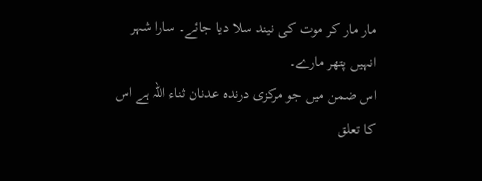مار مار کر موت کی نیند سلا دیا جائے۔ سارا شہر انہیں پتھر مارے۔
اس ضمن میں جو مرکزی درندہ عدنان ثناء اللہ ہے اس کا تعلق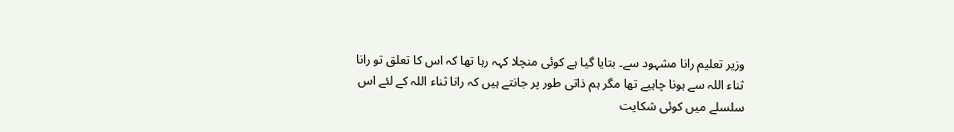وزیر تعلیم رانا مشہود سے۔ بتایا گیا ہے کوئی منچلا کہہ رہا تھا کہ اس کا تعلق تو رانا ثناء اللہ سے ہونا چاہیے تھا مگر ہم ذاتی طور پر جانتے ہیں کہ رانا ثناء اللہ کے لئے اس سلسلے میں کوئی شکایت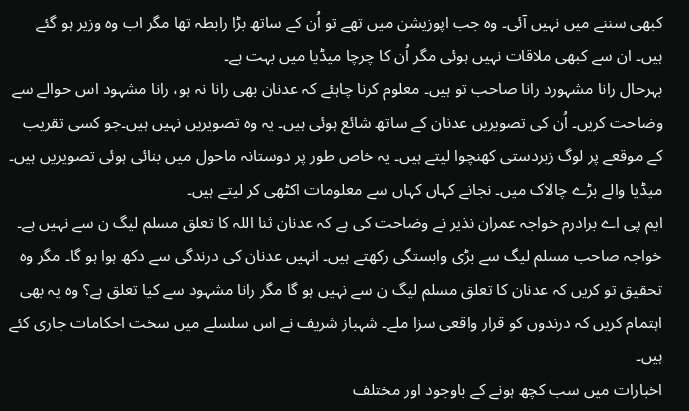کبھی سننے میں نہیں آئی۔ وہ جب اپوزیشن میں تھے تو اُن کے ساتھ بڑا رابطہ تھا مگر اب وہ وزیر ہو گئے ہیں۔ ان سے کبھی ملاقات نہیں ہوئی مگر اُن کا چرچا میڈیا میں بہت ہے۔
بہرحال رانا مشہورد رانا صاحب تو ہیں۔ معلوم کرنا چاہئے کہ عدنان بھی رانا نہ ہو، رانا مشہود اس حوالے سے وضاحت کریں۔ اُن کی تصویریں عدنان کے ساتھ شائع ہوئی ہیں۔ یہ وہ تصویریں نہیں ہیں۔جو کسی تقریب کے موقعے پر لوگ زبردستی کھنچوا لیتے ہیں۔ یہ خاص طور پر دوستانہ ماحول میں بنائی ہوئی تصویریں ہیں۔ میڈیا والے بڑے چالاک میں۔ نجانے کہاں کہاں سے معلومات اکٹھی کر لیتے ہیں۔
ایم پی اے برادرم خواجہ عمران نذیر نے وضاحت کی ہے کہ عدنان ثنا اللہ کا تعلق مسلم لیگ ن سے نہیں ہے۔ خواجہ صاحب مسلم لیگ سے بڑی وابستگی رکھتے ہیں۔ انہیں عدنان کی درندگی سے دکھ ہوا ہو گا۔ مگر وہ تحقیق تو کریں کہ عدنان کا تعلق مسلم لیگ ن سے نہیں ہو گا مگر رانا مشہود سے کیا تعلق ہے؟ وہ یہ بھی اہتمام کریں کہ درندوں کو قرار واقعی سزا ملے۔ شہباز شریف نے اس سلسلے میں سخت احکامات جاری کئے ہیں۔
اخبارات میں سب کچھ ہونے کے باوجود اور مختلف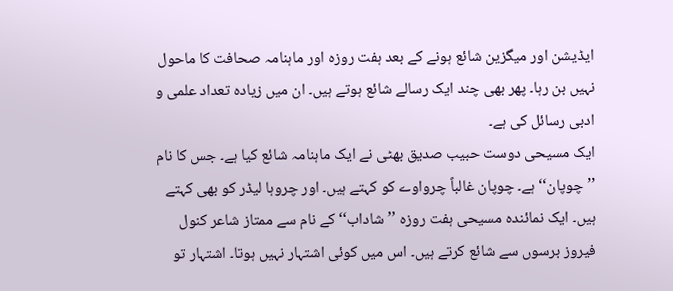ایڈیشن اور میگزین شائع ہونے کے بعد ہفت روزہ اور ماہنامہ صحافت کا ماحول نہیں بن رہا۔ پھر بھی چند ایک رسالے شائع ہوتے ہیں۔ ان میں زیادہ تعداد علمی و ادبی رسائل کی ہے۔
ایک مسیحی دوست حبیب صدیق بھٹی نے ایک ماہنامہ شائع کیا ہے۔ جس کا نام ’’چوپان‘‘ ہے۔ چوپان غالباً چرواوے کو کہتے ہیں۔ اور چروہا لیڈر کو بھی کہتے ہیں۔ ایک نمائندہ مسیحی ہفت روزہ ’’شاداب‘‘ کے نام سے ممتاز شاعر کنول فیروز برسوں سے شائع کرتے ہیں۔ اس میں کوئی اشتہار نہیں ہوتا۔ اشتہار تو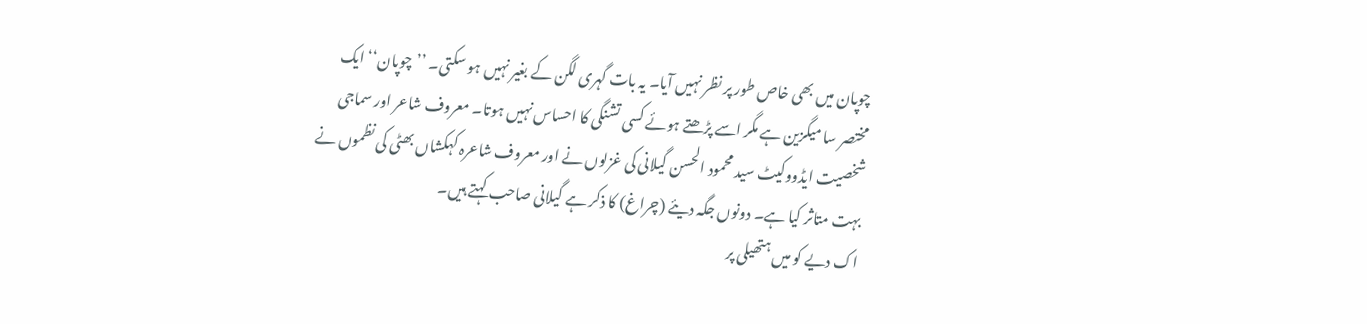چوپان میں بھی خاص طور پر نظر نہیں آیا۔ یہ بات گہری لگن کے بغیر نہیں ہو سکتی۔ ’’چوپان‘‘ ایک مختصر سا میگزین ہے مگر اسے پڑھتے ہوئے کسی تشنگی کا احساس نہیں ہوتا۔ معروف شاعر اور سماجی شخصیت ایڈووکیٹ سید محمود الحسن گیلانی کی غزلوں نے اور معروف شاعرہ کہکشاں بھٹی کی نظموں نے بہت متاثر کیا ہے۔ دونوں جگہ دیئے (چراغ) کا ذکر ہے گیلانی صاحب کہتے ہیں۔
اک دیے کو میں ہتھیلی پر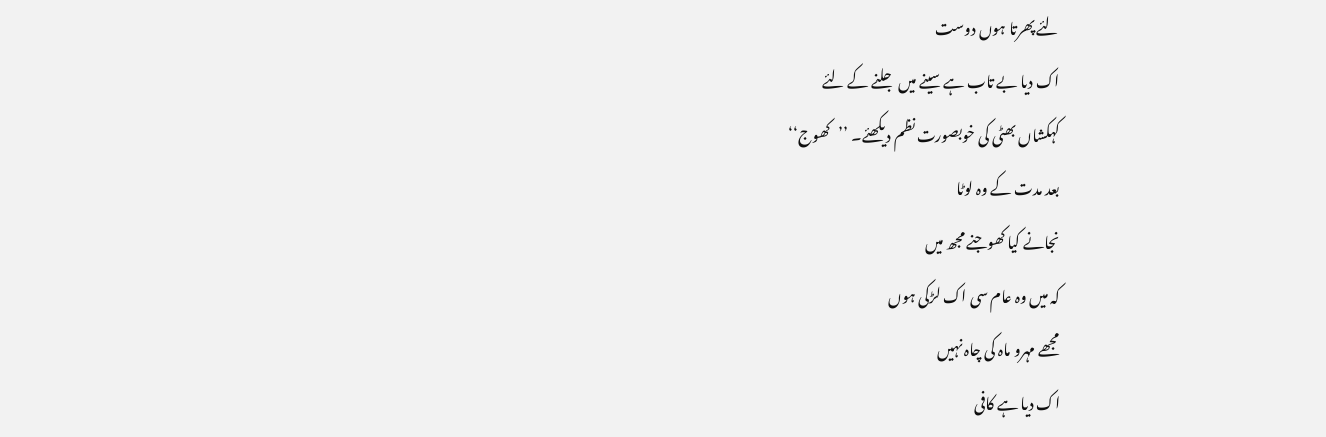لئے پھرتا ہوں دوست
اک دیا بے تاب ہے سینے میں جلنے کے لئے
کہکشاں بھٹی کی خوبصورت نظم دیکھئے۔ ’’کھوج‘‘
بعد مدت کے وہ لوٹا
نجانے کیا کھوجنے مجھ میں
کہ میں وہ عام سی اک لڑکی ہوں
مجھے مہرو ماہ کی چاہ نہیں
اک دیا ہے کافی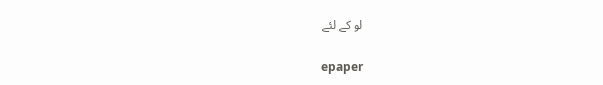لو کے لئے

epaper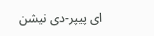ای پیپر-دی نیشن